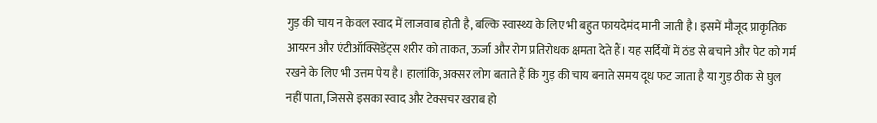गुड़ की चाय न केवल स्वाद में लाजवाब होती है, बल्कि स्वास्थ्य के लिए भी बहुत फायदेमंद मानी जाती है। इसमें मौजूद प्राकृतिक आयरन और एंटीऑक्सिडेंट्स शरीर को ताकत, ऊर्जा और रोग प्रतिरोधक क्षमता देते हैं। यह सर्दियों में ठंड से बचाने और पेट को गर्म रखने के लिए भी उत्तम पेय है। हालांकि, अक्सर लोग बताते हैं कि गुड़ की चाय बनाते समय दूध फट जाता है या गुड़ ठीक से घुल नहीं पाता, जिससे इसका स्वाद और टेक्सचर खराब हो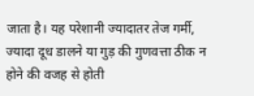जाता है। यह परेशानी ज्यादातर तेज गर्मी, ज्यादा दूध डालने या गुड़ की गुणवत्ता ठीक न होने की वजह से होती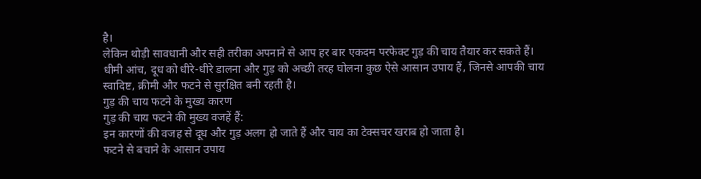है।
लेकिन थोड़ी सावधानी और सही तरीका अपनाने से आप हर बार एकदम परफेक्ट गुड़ की चाय तैयार कर सकते हैं। धीमी आंच, दूध को धीरे-धीरे डालना और गुड़ को अच्छी तरह घोलना कुछ ऐसे आसान उपाय हैं, जिनसे आपकी चाय स्वादिष्ट, क्रीमी और फटने से सुरक्षित बनी रहती है।
गुड़ की चाय फटने के मुख्य कारण
गुड़ की चाय फटने की मुख्य वजहें हैं:
इन कारणों की वजह से दूध और गुड़ अलग हो जाते हैं और चाय का टेक्सचर खराब हो जाता है।
फटने से बचाने के आसान उपाय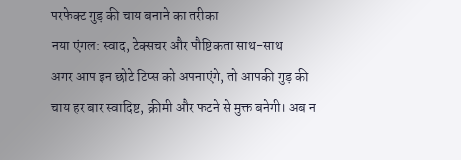परफेक्ट गुड़ की चाय बनाने का तरीका
नया एंगल: स्वाद, टेक्सचर और पौष्टिकता साथ-साथ
अगर आप इन छोटे टिप्स को अपनाएंगे, तो आपकी गुड़ की चाय हर बार स्वादिष्ट, क्रीमी और फटने से मुक्त बनेगी। अब न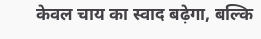केवल चाय का स्वाद बढ़ेगा, बल्कि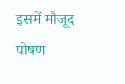इसमें मौजूद पोषण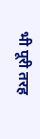भी पूरी तरह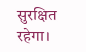सुरक्षित रहेगा।